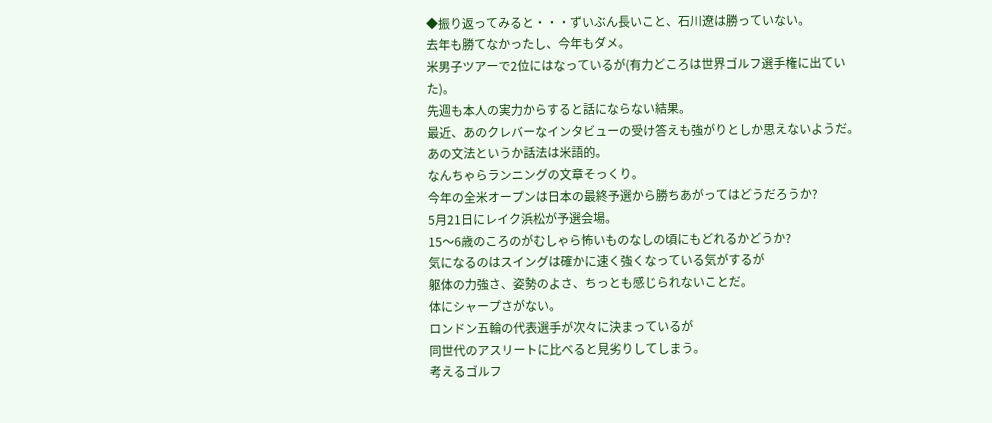◆振り返ってみると・・・ずいぶん長いこと、石川遼は勝っていない。
去年も勝てなかったし、今年もダメ。
米男子ツアーで2位にはなっているが(有力どころは世界ゴルフ選手権に出ていた)。
先週も本人の実力からすると話にならない結果。
最近、あのクレバーなインタビューの受け答えも強がりとしか思えないようだ。
あの文法というか話法は米語的。
なんちゃらランニングの文章そっくり。
今年の全米オープンは日本の最終予選から勝ちあがってはどうだろうか?
5月21日にレイク浜松が予選会場。
15〜6歳のころのがむしゃら怖いものなしの頃にもどれるかどうか?
気になるのはスイングは確かに速く強くなっている気がするが
躯体の力強さ、姿勢のよさ、ちっとも感じられないことだ。
体にシャープさがない。
ロンドン五輪の代表選手が次々に決まっているが
同世代のアスリートに比べると見劣りしてしまう。
考えるゴルフ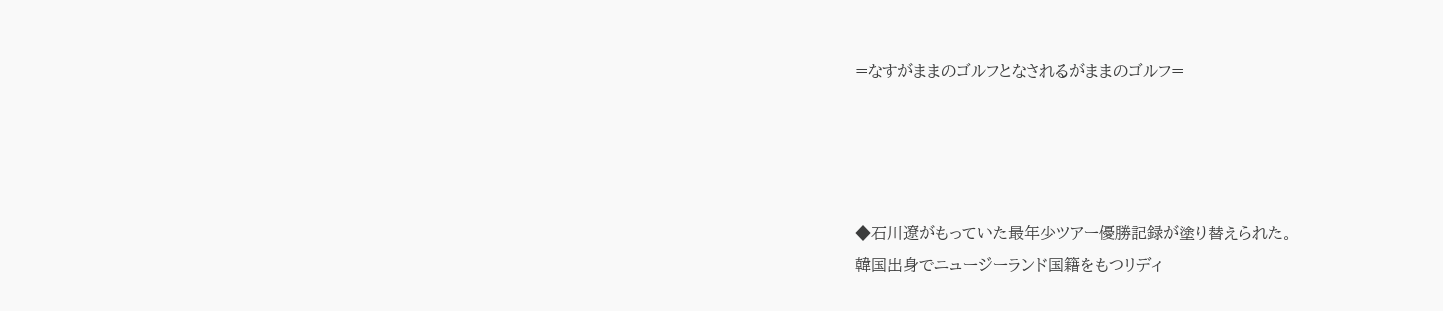=なすがままのゴルフとなされるがままのゴルフ=




◆石川遼がもっていた最年少ツアー優勝記録が塗り替えられた。
韓国出身でニュージーランド国籍をもつリディ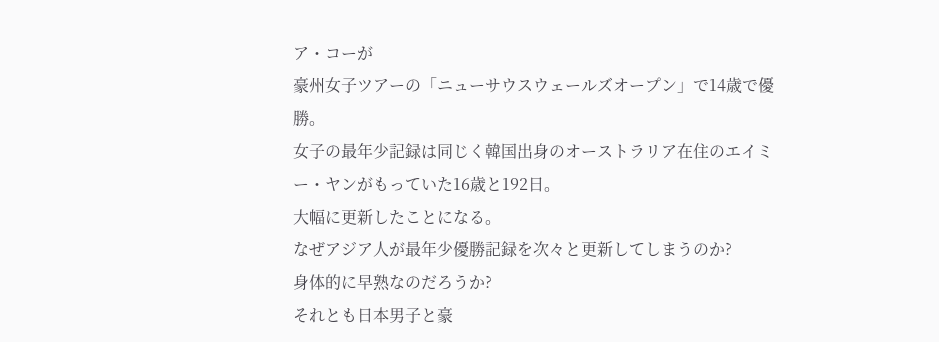ア・コーが
豪州女子ツアーの「ニューサウスウェールズオープン」で14歳で優勝。
女子の最年少記録は同じく韓国出身のオーストラリア在住のエイミー・ヤンがもっていた16歳と192日。
大幅に更新したことになる。
なぜアジア人が最年少優勝記録を次々と更新してしまうのか?
身体的に早熟なのだろうか?
それとも日本男子と豪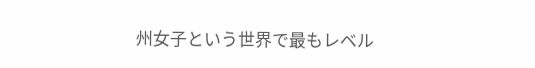州女子という世界で最もレベル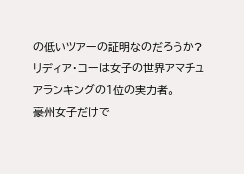の低いツアーの証明なのだろうか?
リディア・コーは女子の世界アマチュアランキングの1位の実力者。
豪州女子だけで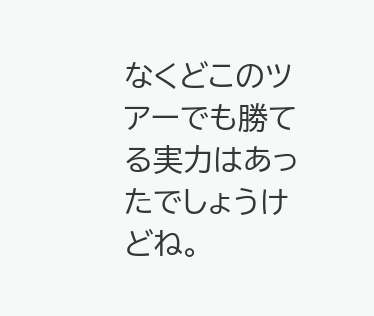なくどこのツアーでも勝てる実力はあったでしょうけどね。